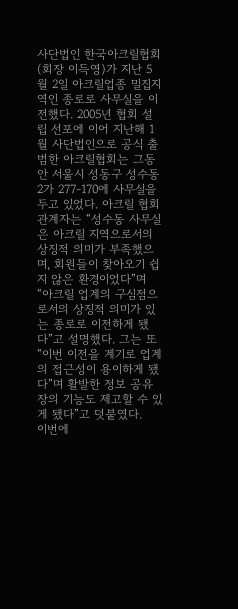사단법인 한국아크릴협회(회장 이득영)가 지난 5월 2일 아크릴업종 밀집지역인 종로로 사무실을 이전했다. 2005년 협회 설립 선포에 이어 지난해 1월 사단법인으로 공식 출범한 아크릴협회는 그동안 서울시 성동구 성수동 2가 277-170에 사무실을 두고 있었다. 아크릴 협회 관계자는 “성수동 사무실은 아크릴 지역으로서의 상징적 의미가 부족했으며, 회원들이 찾아오기 쉽지 않은 환경이었다”며 “아크릴 업계의 구심점으로서의 상징적 의미가 있는 종로로 이전하게 됐다”고 설명했다. 그는 또 “이번 이전을 계기로 업계의 접근성이 용이하게 됐다”며 활발한 정보 공유 장의 기능도 제고할 수 있게 됐다”고 덧붙였다.
이번에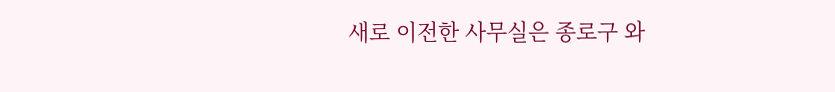새로 이전한 사무실은 종로구 와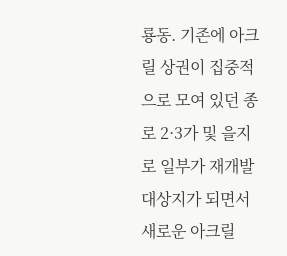룡동. 기존에 아크릴 상권이 집중적으로 모여 있던 종로 2·3가 및 을지로 일부가 재개발 대상지가 되면서 새로운 아크릴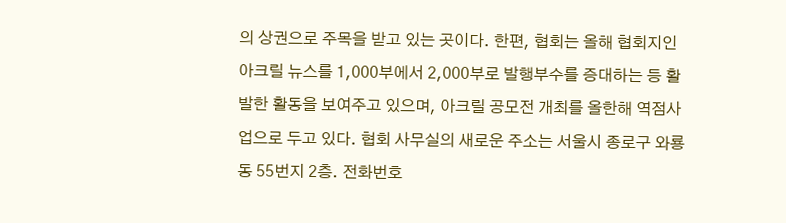의 상권으로 주목을 받고 있는 곳이다. 한편, 협회는 올해 협회지인 아크릴 뉴스를 1,000부에서 2,000부로 발행부수를 증대하는 등 활발한 활동을 보여주고 있으며, 아크릴 공모전 개최를 올한해 역점사업으로 두고 있다. 협회 사무실의 새로운 주소는 서울시 종로구 와룡동 55번지 2층. 전화번호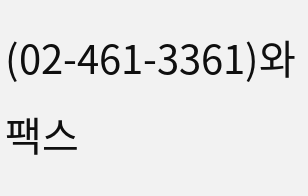(02-461-3361)와 팩스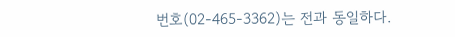번호(02-465-3362)는 전과 동일하다.